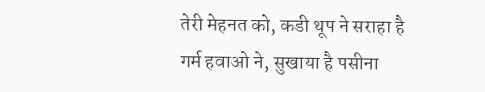तेरी मेहनत को, कडी थूप ने सराहा है
गर्म हवाओ ने, सुखाया है पसीना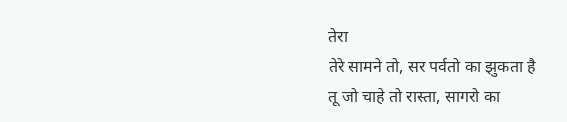तेरा
तेरे सामने तो, सर पर्वतो का झुकता है
तू जो चाहे तो रास्ता, सागरो का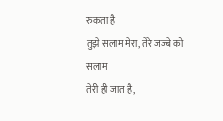रुकता है
तुझे सलाम मेरा, तेरे जज्बे को सलाम
तेरी ही जात है,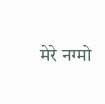मेरे नग्मो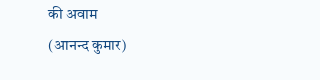की अवाम
(आनन्द कुमार)